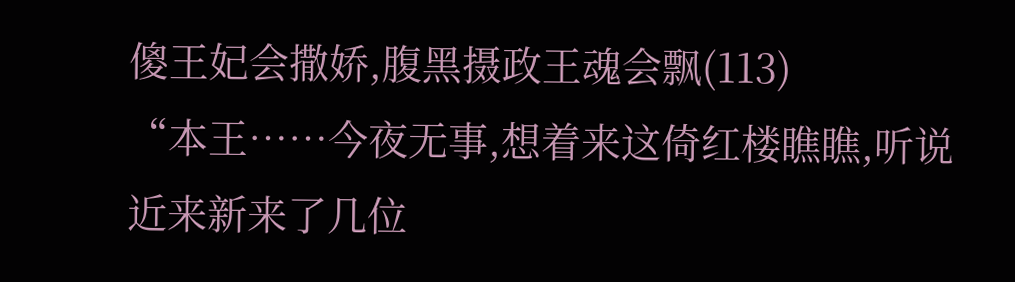傻王妃会撒娇,腹黑摄政王魂会飘(113)
“本王……今夜无事,想着来这倚红楼瞧瞧,听说近来新来了几位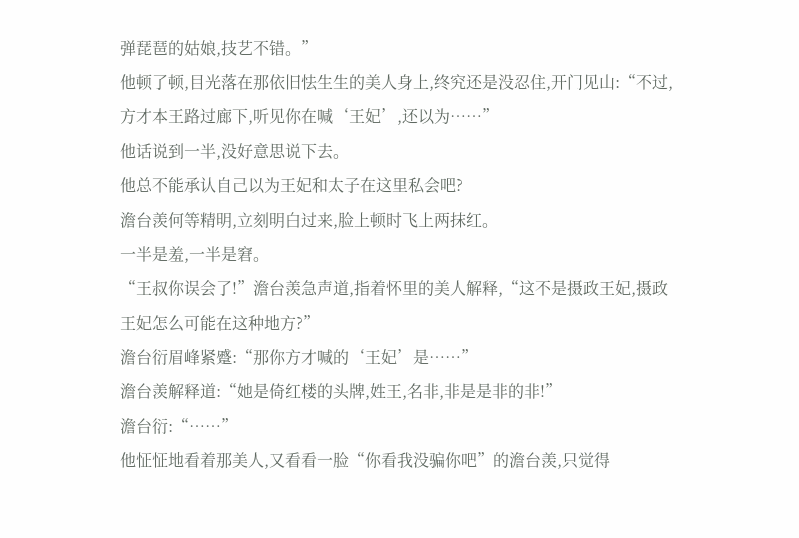弹琵琶的姑娘,技艺不错。”
他顿了顿,目光落在那依旧怯生生的美人身上,终究还是没忍住,开门见山:“不过,方才本王路过廊下,听见你在喊‘王妃’,还以为……”
他话说到一半,没好意思说下去。
他总不能承认自己以为王妃和太子在这里私会吧?
澹台羡何等精明,立刻明白过来,脸上顿时飞上两抹红。
一半是羞,一半是窘。
“王叔你误会了!”澹台羡急声道,指着怀里的美人解释,“这不是摄政王妃,摄政王妃怎么可能在这种地方?”
澹台衍眉峰紧蹙:“那你方才喊的‘王妃’是……”
澹台羡解释道:“她是倚红楼的头牌,姓王,名非,非是是非的非!”
澹台衍:“……”
他怔怔地看着那美人,又看看一脸“你看我没骗你吧”的澹台羡,只觉得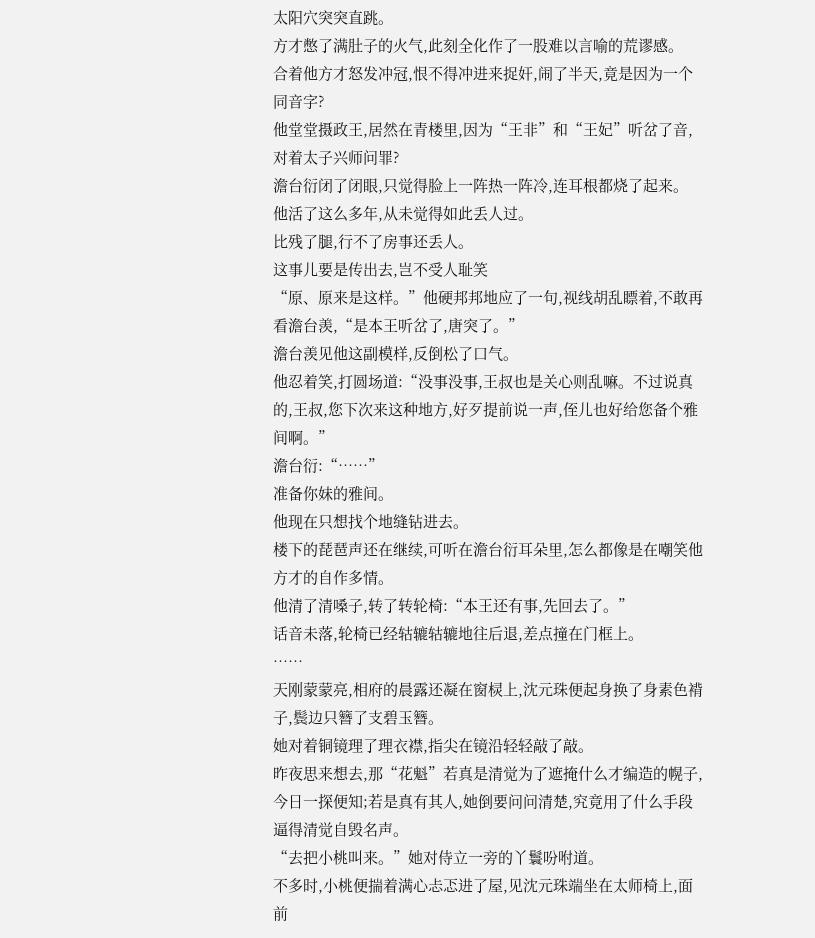太阳穴突突直跳。
方才憋了满肚子的火气,此刻全化作了一股难以言喻的荒谬感。
合着他方才怒发冲冠,恨不得冲进来捉奸,闹了半天,竟是因为一个同音字?
他堂堂摄政王,居然在青楼里,因为“王非”和“王妃”听岔了音,对着太子兴师问罪?
澹台衍闭了闭眼,只觉得脸上一阵热一阵冷,连耳根都烧了起来。
他活了这么多年,从未觉得如此丢人过。
比残了腿,行不了房事还丢人。
这事儿要是传出去,岂不受人耻笑
“原、原来是这样。”他硬邦邦地应了一句,视线胡乱瞟着,不敢再看澹台羡,“是本王听岔了,唐突了。”
澹台羡见他这副模样,反倒松了口气。
他忍着笑,打圆场道:“没事没事,王叔也是关心则乱嘛。不过说真的,王叔,您下次来这种地方,好歹提前说一声,侄儿也好给您备个雅间啊。”
澹台衍:“……”
准备你妹的雅间。
他现在只想找个地缝钻进去。
楼下的琵琶声还在继续,可听在澹台衍耳朵里,怎么都像是在嘲笑他方才的自作多情。
他清了清嗓子,转了转轮椅:“本王还有事,先回去了。”
话音未落,轮椅已经轱辘轱辘地往后退,差点撞在门框上。
……
天刚蒙蒙亮,相府的晨露还凝在窗棂上,沈元珠便起身换了身素色褙子,鬓边只簪了支碧玉簪。
她对着铜镜理了理衣襟,指尖在镜沿轻轻敲了敲。
昨夜思来想去,那“花魁”若真是清觉为了遮掩什么才编造的幌子,今日一探便知;若是真有其人,她倒要问问清楚,究竟用了什么手段逼得清觉自毁名声。
“去把小桃叫来。”她对侍立一旁的丫鬟吩咐道。
不多时,小桃便揣着满心忐忑进了屋,见沈元珠端坐在太师椅上,面前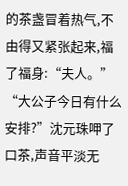的茶盏冒着热气,不由得又紧张起来,福了福身:“夫人。”
“大公子今日有什么安排?”沈元珠呷了口茶,声音平淡无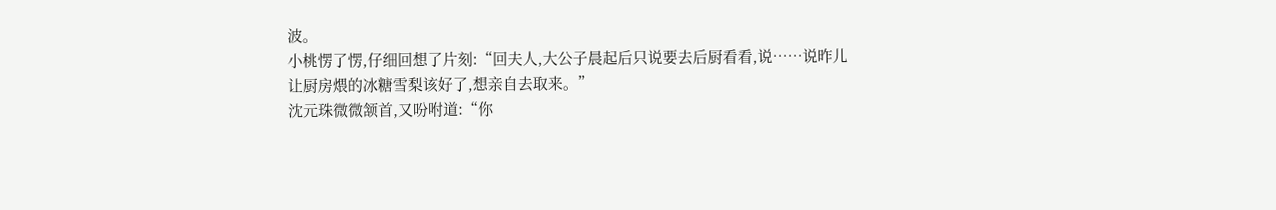波。
小桃愣了愣,仔细回想了片刻:“回夫人,大公子晨起后只说要去后厨看看,说……说昨儿让厨房煨的冰糖雪梨该好了,想亲自去取来。”
沈元珠微微颔首,又吩咐道:“你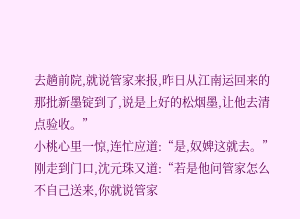去趟前院,就说管家来报,昨日从江南运回来的那批新墨锭到了,说是上好的松烟墨,让他去清点验收。”
小桃心里一惊,连忙应道:“是,奴婢这就去。”
刚走到门口,沈元珠又道:“若是他问管家怎么不自己送来,你就说管家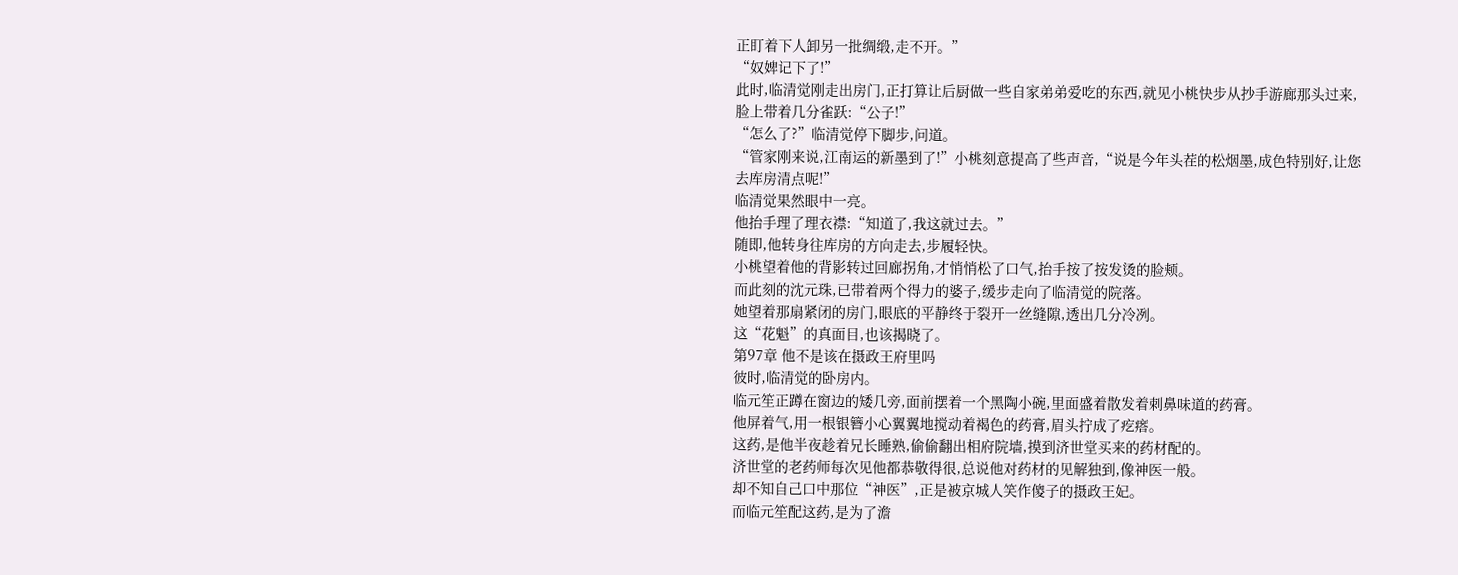正盯着下人卸另一批绸缎,走不开。”
“奴婢记下了!”
此时,临清觉刚走出房门,正打算让后厨做一些自家弟弟爱吃的东西,就见小桃快步从抄手游廊那头过来,脸上带着几分雀跃:“公子!”
“怎么了?”临清觉停下脚步,问道。
“管家刚来说,江南运的新墨到了!”小桃刻意提高了些声音,“说是今年头茬的松烟墨,成色特别好,让您去库房清点呢!”
临清觉果然眼中一亮。
他抬手理了理衣襟:“知道了,我这就过去。”
随即,他转身往库房的方向走去,步履轻快。
小桃望着他的背影转过回廊拐角,才悄悄松了口气,抬手按了按发烫的脸颊。
而此刻的沈元珠,已带着两个得力的婆子,缓步走向了临清觉的院落。
她望着那扇紧闭的房门,眼底的平静终于裂开一丝缝隙,透出几分冷冽。
这“花魁”的真面目,也该揭晓了。
第97章 他不是该在摄政王府里吗
彼时,临清觉的卧房内。
临元笙正蹲在窗边的矮几旁,面前摆着一个黑陶小碗,里面盛着散发着刺鼻味道的药膏。
他屏着气,用一根银簪小心翼翼地搅动着褐色的药膏,眉头拧成了疙瘩。
这药,是他半夜趁着兄长睡熟,偷偷翻出相府院墙,摸到济世堂买来的药材配的。
济世堂的老药师每次见他都恭敬得很,总说他对药材的见解独到,像神医一般。
却不知自己口中那位“神医”,正是被京城人笑作傻子的摄政王妃。
而临元笙配这药,是为了澹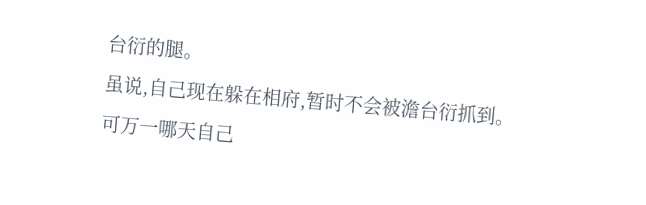台衍的腿。
虽说,自己现在躲在相府,暂时不会被澹台衍抓到。
可万一哪天自己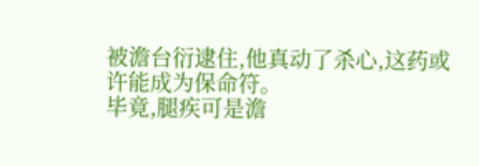被澹台衍逮住,他真动了杀心,这药或许能成为保命符。
毕竟,腿疾可是澹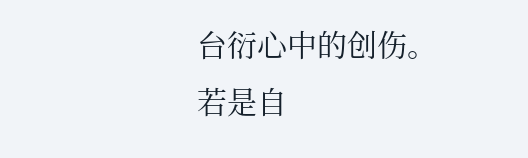台衍心中的创伤。
若是自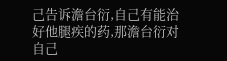己告诉澹台衍,自己有能治好他腿疾的药,那澹台衍对自己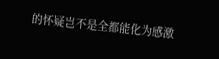的怀疑岂不是全都能化为感激